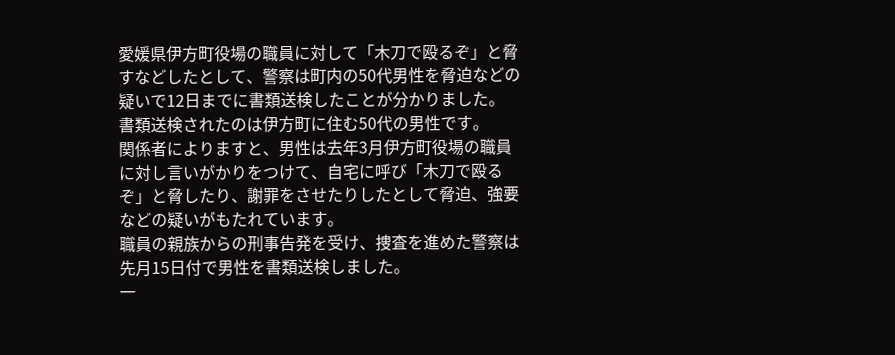愛媛県伊方町役場の職員に対して「木刀で殴るぞ」と脅すなどしたとして、警察は町内の50代男性を脅迫などの疑いで12日までに書類送検したことが分かりました。
書類送検されたのは伊方町に住む50代の男性です。
関係者によりますと、男性は去年3月伊方町役場の職員に対し言いがかりをつけて、自宅に呼び「木刀で殴るぞ」と脅したり、謝罪をさせたりしたとして脅迫、強要などの疑いがもたれています。
職員の親族からの刑事告発を受け、捜査を進めた警察は先月15日付で男性を書類送検しました。
一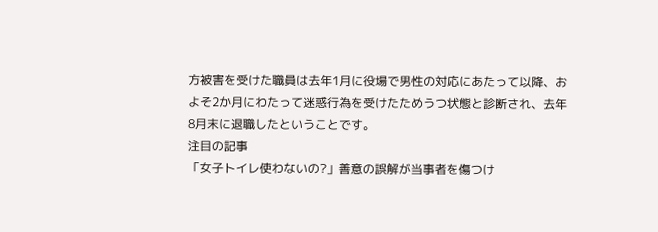方被害を受けた職員は去年1月に役場で男性の対応にあたって以降、およそ2か月にわたって迷惑行為を受けたためうつ状態と診断され、去年8月末に退職したということです。
注目の記事
「女子トイレ使わないの?」善意の誤解が当事者を傷つけ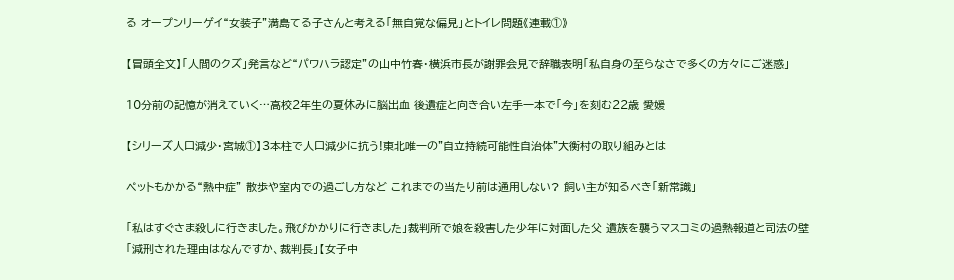る オープンリーゲイ“女装子”満島てる子さんと考える「無自覚な偏見」とトイレ問題《連載①》

【冒頭全文】「人間のクズ」発言など“パワハラ認定”の山中竹春・横浜市長が謝罪会見で辞職表明「私自身の至らなさで多くの方々にご迷惑」

10分前の記憶が消えていく…高校2年生の夏休みに脳出血 後遺症と向き合い左手一本で「今」を刻む22歳 愛媛

【シリーズ人口減少・宮城①】3本柱で人口減少に抗う!東北唯一の"自立持続可能性自治体"大衡村の取り組みとは

ペットもかかる“熱中症” 散歩や室内での過ごし方など これまでの当たり前は通用しない? 飼い主が知るべき「新常識」

「私はすぐさま殺しに行きました。飛びかかりに行きました」裁判所で娘を殺害した少年に対面した父 遺族を襲うマスコミの過熱報道と司法の壁「減刑された理由はなんですか、裁判長」【女子中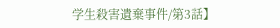学生殺害遺棄事件/第3話】